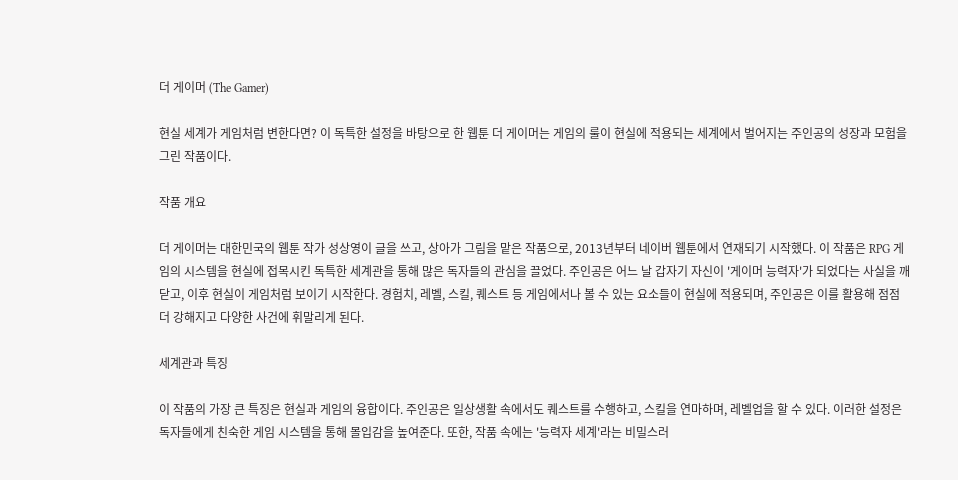더 게이머 (The Gamer)

현실 세계가 게임처럼 변한다면? 이 독특한 설정을 바탕으로 한 웹툰 더 게이머는 게임의 룰이 현실에 적용되는 세계에서 벌어지는 주인공의 성장과 모험을 그린 작품이다.

작품 개요

더 게이머는 대한민국의 웹툰 작가 성상영이 글을 쓰고, 상아가 그림을 맡은 작품으로, 2013년부터 네이버 웹툰에서 연재되기 시작했다. 이 작품은 RPG 게임의 시스템을 현실에 접목시킨 독특한 세계관을 통해 많은 독자들의 관심을 끌었다. 주인공은 어느 날 갑자기 자신이 '게이머 능력자'가 되었다는 사실을 깨닫고, 이후 현실이 게임처럼 보이기 시작한다. 경험치, 레벨, 스킬, 퀘스트 등 게임에서나 볼 수 있는 요소들이 현실에 적용되며, 주인공은 이를 활용해 점점 더 강해지고 다양한 사건에 휘말리게 된다.

세계관과 특징

이 작품의 가장 큰 특징은 현실과 게임의 융합이다. 주인공은 일상생활 속에서도 퀘스트를 수행하고, 스킬을 연마하며, 레벨업을 할 수 있다. 이러한 설정은 독자들에게 친숙한 게임 시스템을 통해 몰입감을 높여준다. 또한, 작품 속에는 '능력자 세계'라는 비밀스러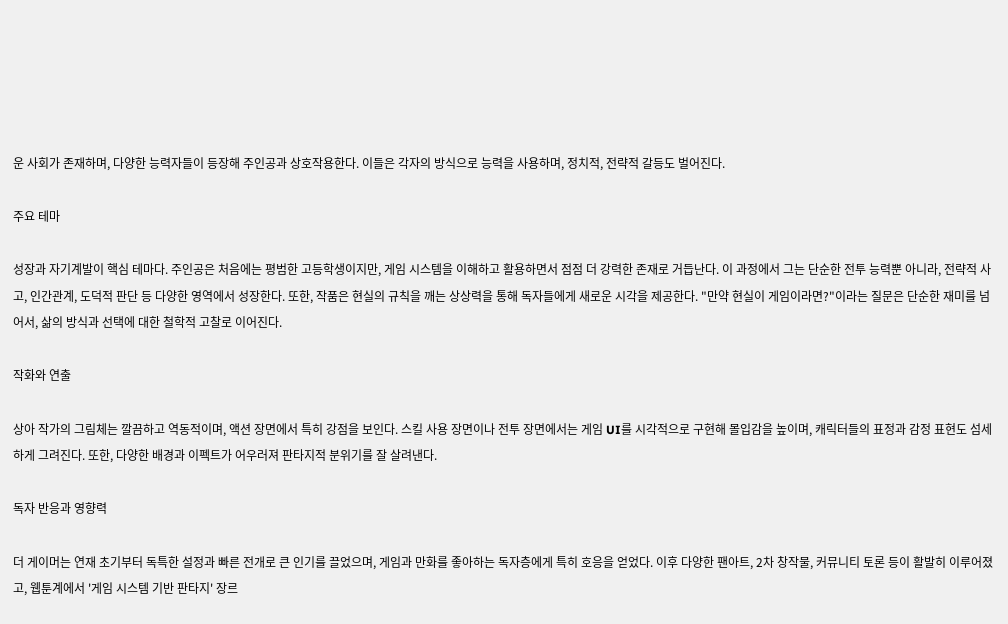운 사회가 존재하며, 다양한 능력자들이 등장해 주인공과 상호작용한다. 이들은 각자의 방식으로 능력을 사용하며, 정치적, 전략적 갈등도 벌어진다.

주요 테마

성장과 자기계발이 핵심 테마다. 주인공은 처음에는 평범한 고등학생이지만, 게임 시스템을 이해하고 활용하면서 점점 더 강력한 존재로 거듭난다. 이 과정에서 그는 단순한 전투 능력뿐 아니라, 전략적 사고, 인간관계, 도덕적 판단 등 다양한 영역에서 성장한다. 또한, 작품은 현실의 규칙을 깨는 상상력을 통해 독자들에게 새로운 시각을 제공한다. "만약 현실이 게임이라면?"이라는 질문은 단순한 재미를 넘어서, 삶의 방식과 선택에 대한 철학적 고찰로 이어진다.

작화와 연출

상아 작가의 그림체는 깔끔하고 역동적이며, 액션 장면에서 특히 강점을 보인다. 스킬 사용 장면이나 전투 장면에서는 게임 UI를 시각적으로 구현해 몰입감을 높이며, 캐릭터들의 표정과 감정 표현도 섬세하게 그려진다. 또한, 다양한 배경과 이펙트가 어우러져 판타지적 분위기를 잘 살려낸다.

독자 반응과 영향력

더 게이머는 연재 초기부터 독특한 설정과 빠른 전개로 큰 인기를 끌었으며, 게임과 만화를 좋아하는 독자층에게 특히 호응을 얻었다. 이후 다양한 팬아트, 2차 창작물, 커뮤니티 토론 등이 활발히 이루어졌고, 웹툰계에서 '게임 시스템 기반 판타지' 장르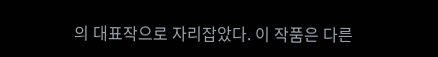의 대표작으로 자리잡았다. 이 작품은 다른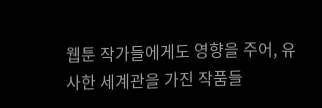웹툰 작가들에게도 영향을 주어, 유사한 세계관을 가진 작품들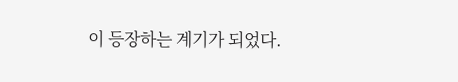이 등장하는 계기가 되었다.